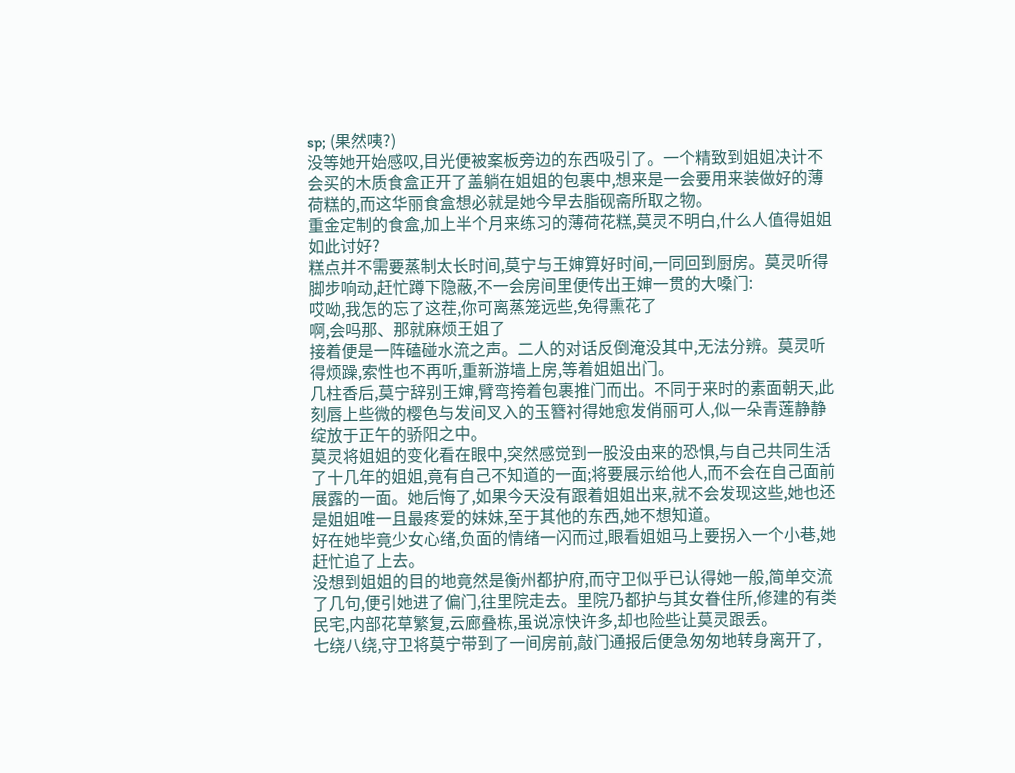sp; (果然咦?)
没等她开始感叹,目光便被案板旁边的东西吸引了。一个精致到姐姐决计不会买的木质食盒正开了盖躺在姐姐的包裹中,想来是一会要用来装做好的薄荷糕的,而这华丽食盒想必就是她今早去脂砚斋所取之物。
重金定制的食盒,加上半个月来练习的薄荷花糕,莫灵不明白,什么人值得姐姐如此讨好?
糕点并不需要蒸制太长时间,莫宁与王婶算好时间,一同回到厨房。莫灵听得脚步响动,赶忙蹲下隐蔽,不一会房间里便传出王婶一贯的大嗓门:
哎呦,我怎的忘了这茬,你可离蒸笼远些,免得熏花了
啊,会吗那、那就麻烦王姐了
接着便是一阵磕碰水流之声。二人的对话反倒淹没其中,无法分辨。莫灵听得烦躁,索性也不再听,重新游墙上房,等着姐姐出门。
几柱香后,莫宁辞别王婶,臂弯挎着包裹推门而出。不同于来时的素面朝天,此刻唇上些微的樱色与发间叉入的玉簪衬得她愈发俏丽可人,似一朵青莲静静绽放于正午的骄阳之中。
莫灵将姐姐的变化看在眼中,突然感觉到一股没由来的恐惧,与自己共同生活了十几年的姐姐,竟有自己不知道的一面;将要展示给他人,而不会在自己面前展露的一面。她后悔了,如果今天没有跟着姐姐出来,就不会发现这些,她也还是姐姐唯一且最疼爱的妹妹,至于其他的东西,她不想知道。
好在她毕竟少女心绪,负面的情绪一闪而过,眼看姐姐马上要拐入一个小巷,她赶忙追了上去。
没想到姐姐的目的地竟然是衡州都护府,而守卫似乎已认得她一般,简单交流了几句,便引她进了偏门,往里院走去。里院乃都护与其女眷住所,修建的有类民宅,内部花草繁复,云廊叠栋,虽说凉快许多,却也险些让莫灵跟丢。
七绕八绕,守卫将莫宁带到了一间房前,敲门通报后便急匆匆地转身离开了,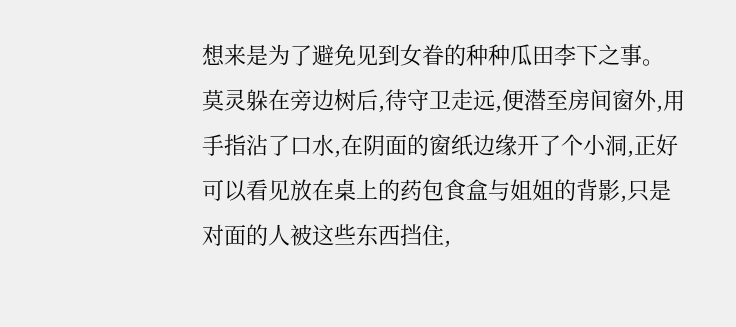想来是为了避免见到女眷的种种瓜田李下之事。
莫灵躲在旁边树后,待守卫走远,便潜至房间窗外,用手指沾了口水,在阴面的窗纸边缘开了个小洞,正好可以看见放在桌上的药包食盒与姐姐的背影,只是对面的人被这些东西挡住,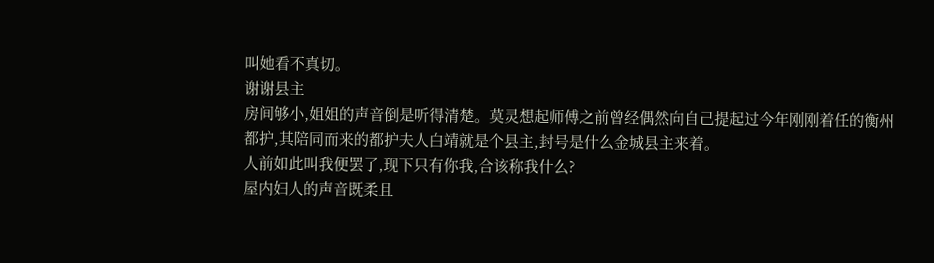叫她看不真切。
谢谢县主
房间够小,姐姐的声音倒是听得清楚。莫灵想起师傅之前曾经偶然向自己提起过今年刚刚着任的衡州都护,其陪同而来的都护夫人白靖就是个县主,封号是什么金城县主来着。
人前如此叫我便罢了,现下只有你我,合该称我什么?
屋内妇人的声音既柔且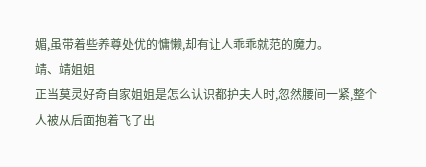媚,虽带着些养尊处优的慵懒,却有让人乖乖就范的魔力。
靖、靖姐姐
正当莫灵好奇自家姐姐是怎么认识都护夫人时,忽然腰间一紧,整个人被从后面抱着飞了出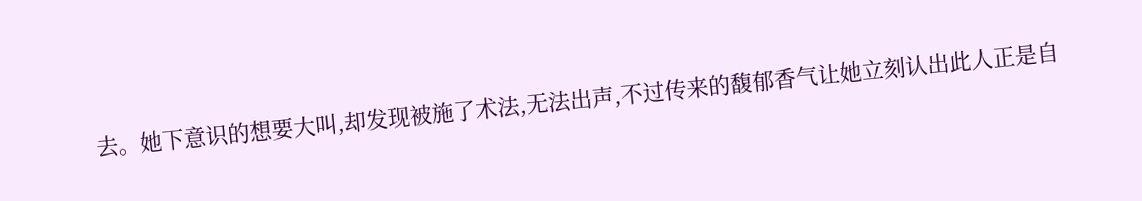去。她下意识的想要大叫,却发现被施了术法,无法出声,不过传来的馥郁香气让她立刻认出此人正是自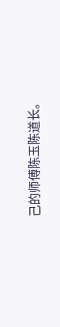己的师傅陈玉陈道长。